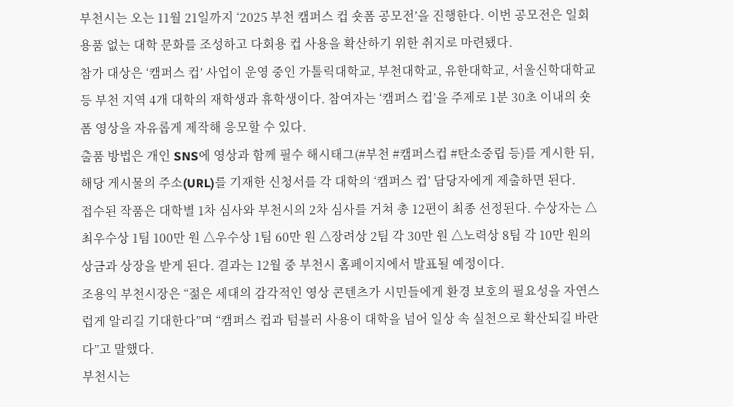부천시는 오는 11월 21일까지 ‘2025 부천 캠퍼스 컵 숏폼 공모전’을 진행한다. 이번 공모전은 일회용품 없는 대학 문화를 조성하고 다회용 컵 사용을 확산하기 위한 취지로 마련됐다.
참가 대상은 ‘캠퍼스 컵’ 사업이 운영 중인 가톨릭대학교, 부천대학교, 유한대학교, 서울신학대학교 등 부천 지역 4개 대학의 재학생과 휴학생이다. 참여자는 ‘캠퍼스 컵’을 주제로 1분 30초 이내의 숏폼 영상을 자유롭게 제작해 응모할 수 있다.
출품 방법은 개인 SNS에 영상과 함께 필수 해시태그(#부천 #캠퍼스컵 #탄소중립 등)를 게시한 뒤, 해당 게시물의 주소(URL)를 기재한 신청서를 각 대학의 ‘캠퍼스 컵’ 담당자에게 제출하면 된다.
접수된 작품은 대학별 1차 심사와 부천시의 2차 심사를 거쳐 총 12편이 최종 선정된다. 수상자는 △최우수상 1팀 100만 원 △우수상 1팀 60만 원 △장려상 2팀 각 30만 원 △노력상 8팀 각 10만 원의 상금과 상장을 받게 된다. 결과는 12월 중 부천시 홈페이지에서 발표될 예정이다.
조용익 부천시장은 “젊은 세대의 감각적인 영상 콘텐츠가 시민들에게 환경 보호의 필요성을 자연스럽게 알리길 기대한다”며 “캠퍼스 컵과 텀블러 사용이 대학을 넘어 일상 속 실천으로 확산되길 바란다”고 말했다.
부천시는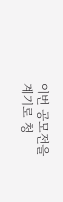이번 공모전을 계기로 청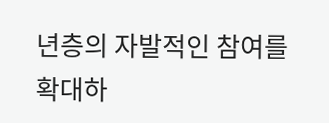년층의 자발적인 참여를 확대하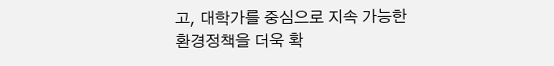고, 대학가를 중심으로 지속 가능한 환경정책을 더욱 확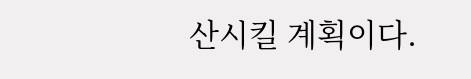산시킬 계획이다.